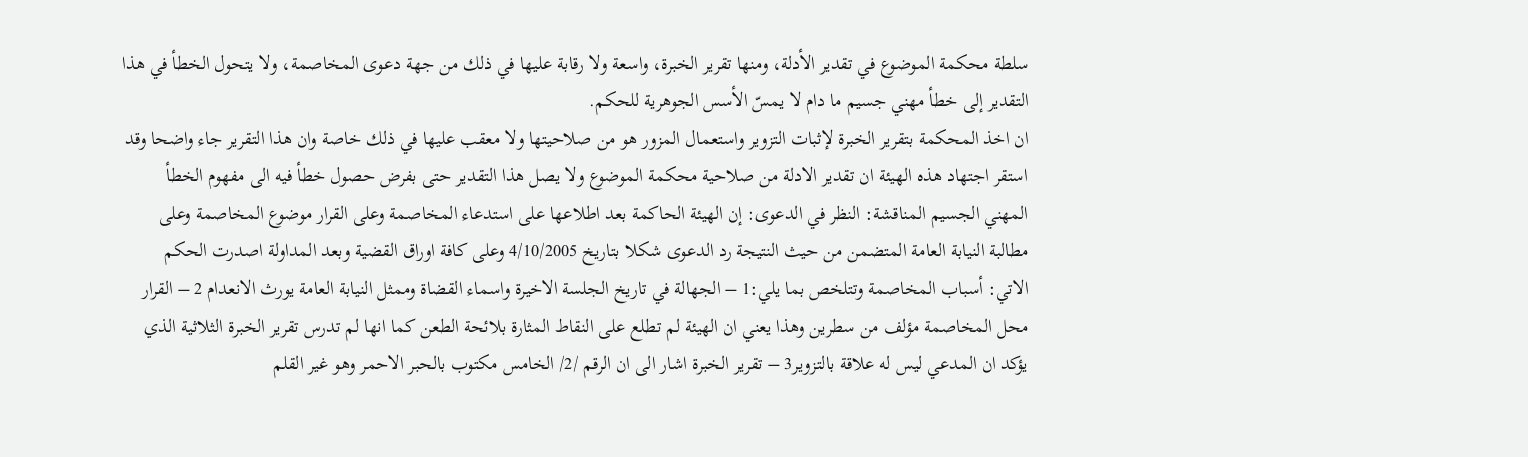سلطة محكمة الموضوع في تقدير الأدلة، ومنها تقرير الخبرة، واسعة ولا رقابة عليها في ذلك من جهة دعوى المخاصمة، ولا يتحول الخطأ في هذا التقدير إلى خطأ مهني جسيم ما دام لا يمسّ الأسس الجوهرية للحكم.
ان اخذ المحكمة بتقرير الخبرة لإثبات التزوير واستعمال المزور هو من صلاحيتها ولا معقب عليها في ذلك خاصة وان هذا التقرير جاء واضحا وقد استقر اجتهاد هذه الهيئة ان تقدير الادلة من صلاحية محكمة الموضوع ولا يصل هذا التقدير حتى بفرض حصول خطأ فيه الى مفهوم الخطأ المهني الجسيم المناقشة: النظر في الدعوى: إن الهيئة الحاكمة بعد اطلاعها على استدعاء المخاصمة وعلى القرار موضوع المخاصمة وعلى مطالبة النيابة العامة المتضمن من حيث النتيجة رد الدعوى شكلا بتاريخ 4/10/2005 وعلى كافة اوراق القضية وبعد المداولة اصدرت الحكم الاتي: أسباب المخاصمة وتتلخص بما يلي:1 – الجهالة في تاريخ الجلسة الاخيرة واسماء القضاة وممثل النيابة العامة يورث الانعدام 2 – القرار محل المخاصمة مؤلف من سطرين وهذا يعني ان الهيئة لم تطلع على النقاط المثارة بلائحة الطعن كما انها لم تدرس تقرير الخبرة الثلاثية الذي يؤكد ان المدعي ليس له علاقة بالتزوير3 – تقرير الخبرة اشار الى ان الرقم /2/ الخامس مكتوب بالحبر الاحمر وهو غير القلم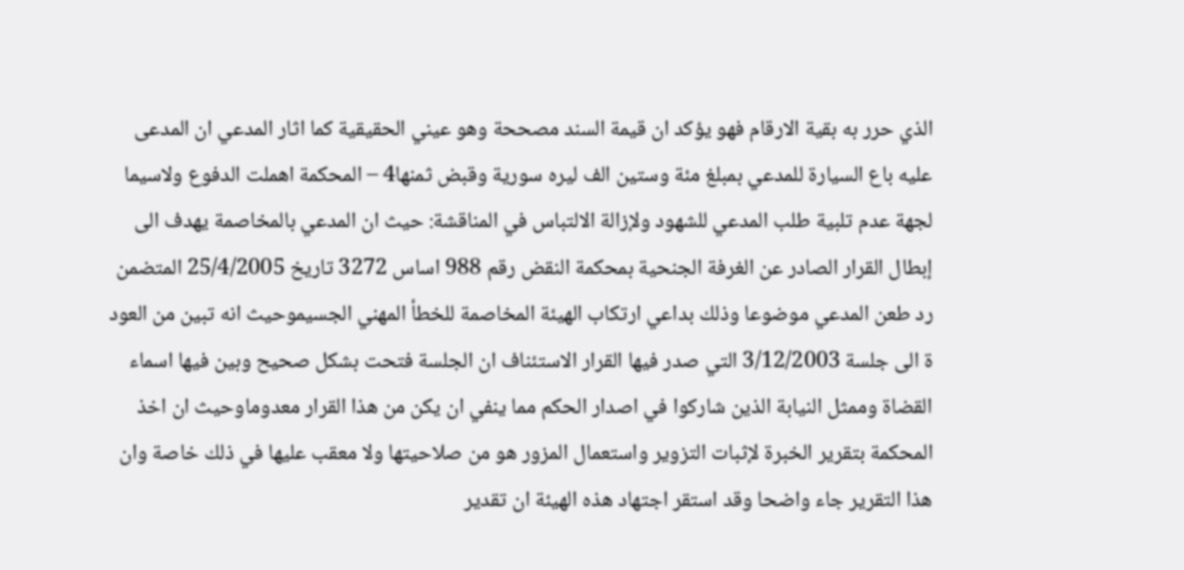الذي حرر به بقية الارقام فهو يؤكد ان قيمة السند مصححة وهو عيني الحقيقية كما اثار المدعي ان المدعى عليه باع السيارة للمدعي بمبلغ مئة وستين الف ليره سورية وقبض ثمنها4 – المحكمة اهملت الدفوع ولاسيما لجهة عدم تلبية طلب المدعي للشهود ولإزالة الالتباس في المناقشة: حيث ان المدعي بالمخاصمة يهدف الى إبطال القرار الصادر عن الغرفة الجنحية بمحكمة النقض رقم 988 اساس 3272 تاريخ 25/4/2005 المتضمن رد طعن المدعي موضوعا وذلك بداعي ارتكاب الهيئة المخاصمة للخطأ المهني الجسيموحيث انه تبين من العود ة الى جلسة 3/12/2003 التي صدر فيها القرار الاستئناف ان الجلسة فتحت بشكل صحيح وبين فيها اسماء القضاة وممثل النيابة الذين شاركوا في اصدار الحكم مما ينفي ان يكن من هذا القرار معدوماوحيث ان اخذ المحكمة بتقرير الخبرة لإثبات التزوير واستعمال المزور هو من صلاحيتها ولا معقب عليها في ذلك خاصة وان هذا التقرير جاء واضحا وقد استقر اجتهاد هذه الهيئة ان تقدير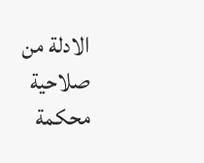الادلة من صلاحية محكمة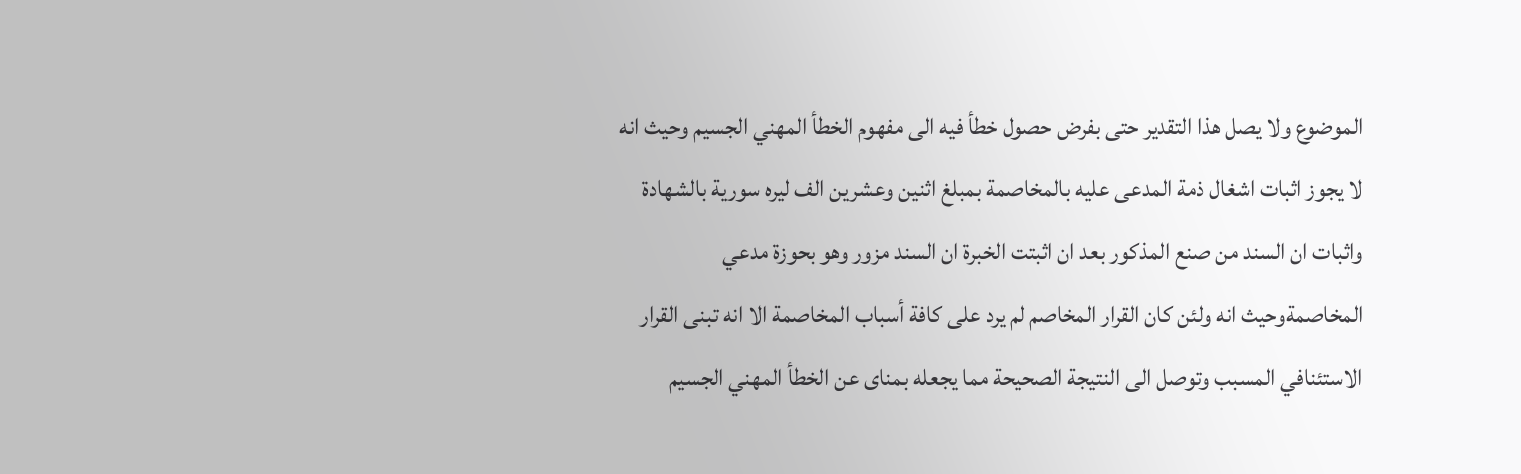الموضوع ولا يصل هذا التقدير حتى بفرض حصول خطأ فيه الى مفهوم الخطأ المهني الجسيم وحيث انه لا يجوز اثبات اشغال ذمة المدعى عليه بالمخاصمة بمبلغ اثنين وعشرين الف ليره سورية بالشهادة واثبات ان السند من صنع المذكور بعد ان اثبتت الخبرة ان السند مزور وهو بحوزة مدعي المخاصمةوحيث انه ولئن كان القرار المخاصم لم يرد على كافة أسباب المخاصمة الا انه تبنى القرار الاستئنافي المسبب وتوصل الى النتيجة الصحيحة مما يجعله بمناى عن الخطأ المهني الجسيم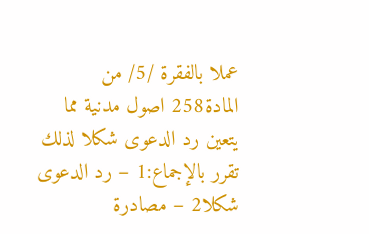عملا بالفقرة /5/ من المادة258 اصول مدنية مما يتعين رد الدعوى شكلا لذلك تقرر بالإجماع:1 – رد الدعوى شكلا2 – مصادرة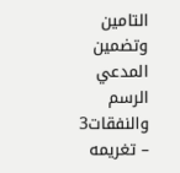التامين وتضمين المدعي الرسم والنفقات3 – تغريمه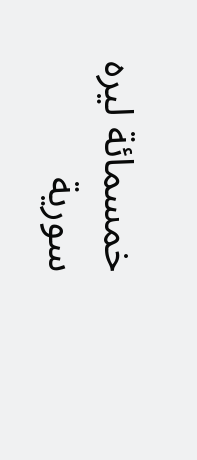خمسمائة ليره سورية